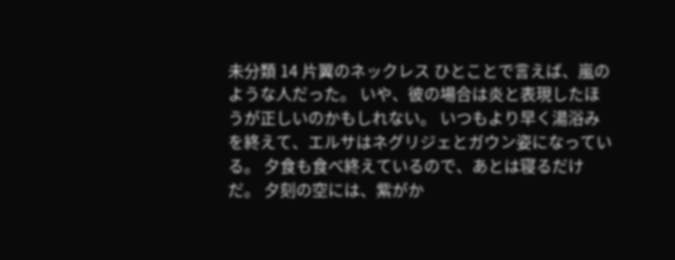未分類 14 片翼のネックレス ひとことで言えば、嵐のような人だった。 いや、彼の場合は炎と表現したほうが正しいのかもしれない。 いつもより早く湯浴みを終えて、エルサはネグリジェとガウン姿になっている。 夕食も食べ終えているので、あとは寝るだけだ。 夕刻の空には、紫がか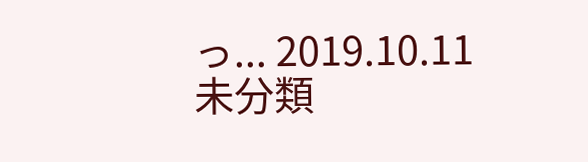っ... 2019.10.11 未分類